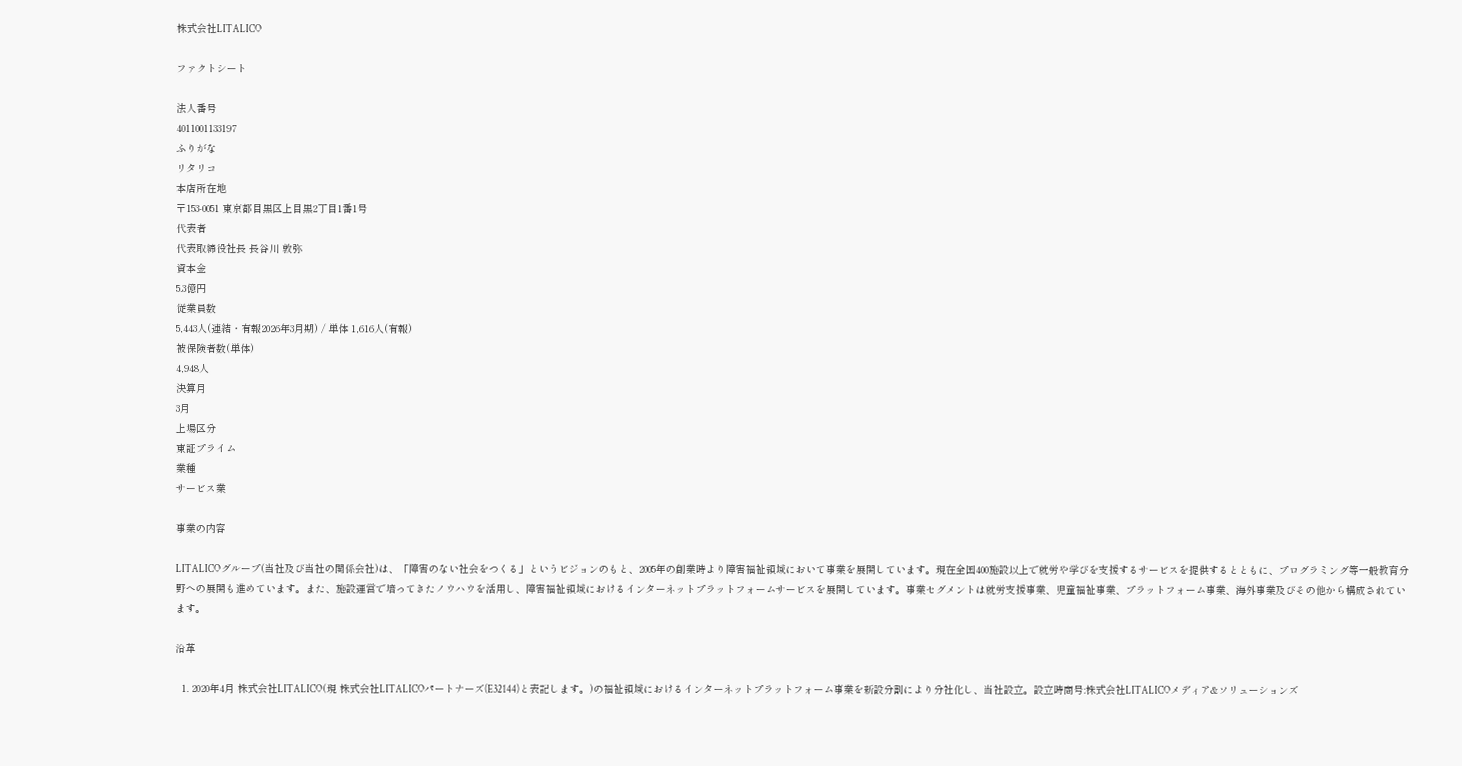株式会社LITALICO

ファクトシート

法人番号
4011001133197
ふりがな
リタリコ
本店所在地
〒153-0051 東京都目黒区上目黒2丁目1番1号
代表者
代表取締役社長 長谷川 敦弥
資本金
5.3億円
従業員数
5,443人(連結・有報2026年3月期) / 単体 1,616人(有報)
被保険者数(単体)
4,948人
決算月
3月
上場区分
東証プライム
業種
サービス業

事業の内容

LITALICOグループ(当社及び当社の関係会社)は、「障害のない社会をつくる」というビジョンのもと、2005年の創業時より障害福祉領域において事業を展開しています。現在全国400施設以上で就労や学びを支援するサービスを提供するとともに、プログラミング等一般教育分野への展開も進めています。また、施設運営で培ってきたノウハウを活用し、障害福祉領域におけるインターネットプラットフォームサービスを展開しています。事業セグメントは就労支援事業、児童福祉事業、プラットフォーム事業、海外事業及びその他から構成されています。

沿革

  1. 2020年4月 株式会社LITALICO(現 株式会社LITALICOパートナーズ(E32144)と表記します。)の福祉領域におけるインターネットプラットフォーム事業を新設分割により分社化し、当社設立。設立時商号:株式会社LITALICOメディア&ソリューションズ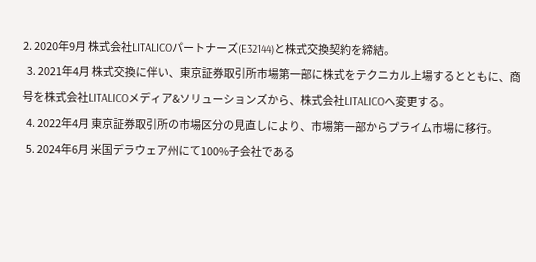2. 2020年9月 株式会社LITALICOパートナーズ(E32144)と株式交換契約を締結。
  3. 2021年4月 株式交換に伴い、東京証券取引所市場第一部に株式をテクニカル上場するとともに、商号を株式会社LITALICOメディア&ソリューションズから、株式会社LITALICOへ変更する。
  4. 2022年4月 東京証券取引所の市場区分の見直しにより、市場第一部からプライム市場に移行。
  5. 2024年6月 米国デラウェア州にて100%子会社である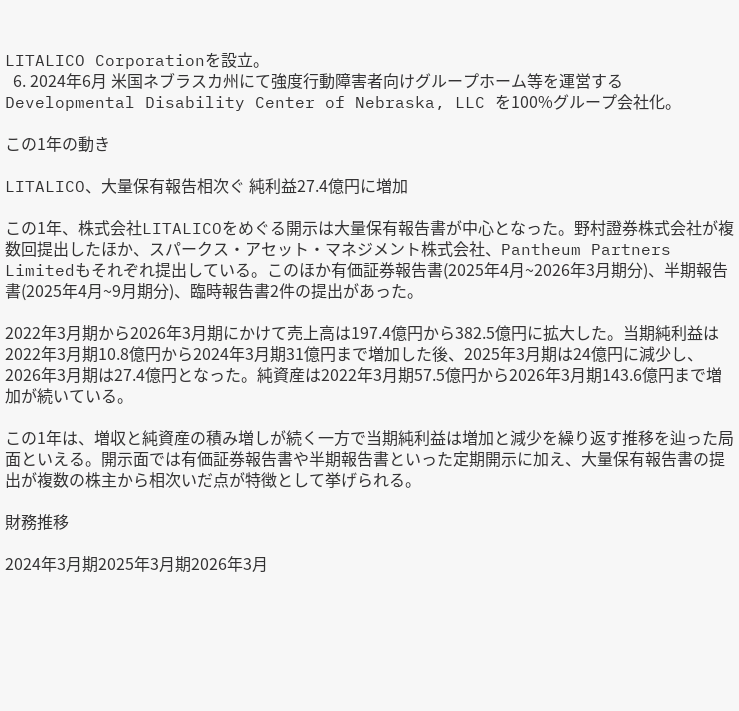LITALICO Corporationを設立。
  6. 2024年6月 米国ネブラスカ州にて強度行動障害者向けグループホーム等を運営するDevelopmental Disability Center of Nebraska, LLC を100%グループ会社化。

この1年の動き

LITALICO、大量保有報告相次ぐ 純利益27.4億円に増加

この1年、株式会社LITALICOをめぐる開示は大量保有報告書が中心となった。野村證券株式会社が複数回提出したほか、スパークス・アセット・マネジメント株式会社、Pantheum Partners Limitedもそれぞれ提出している。このほか有価証券報告書(2025年4月~2026年3月期分)、半期報告書(2025年4月~9月期分)、臨時報告書2件の提出があった。

2022年3月期から2026年3月期にかけて売上高は197.4億円から382.5億円に拡大した。当期純利益は2022年3月期10.8億円から2024年3月期31億円まで増加した後、2025年3月期は24億円に減少し、2026年3月期は27.4億円となった。純資産は2022年3月期57.5億円から2026年3月期143.6億円まで増加が続いている。

この1年は、増収と純資産の積み増しが続く一方で当期純利益は増加と減少を繰り返す推移を辿った局面といえる。開示面では有価証券報告書や半期報告書といった定期開示に加え、大量保有報告書の提出が複数の株主から相次いだ点が特徴として挙げられる。

財務推移

2024年3月期2025年3月期2026年3月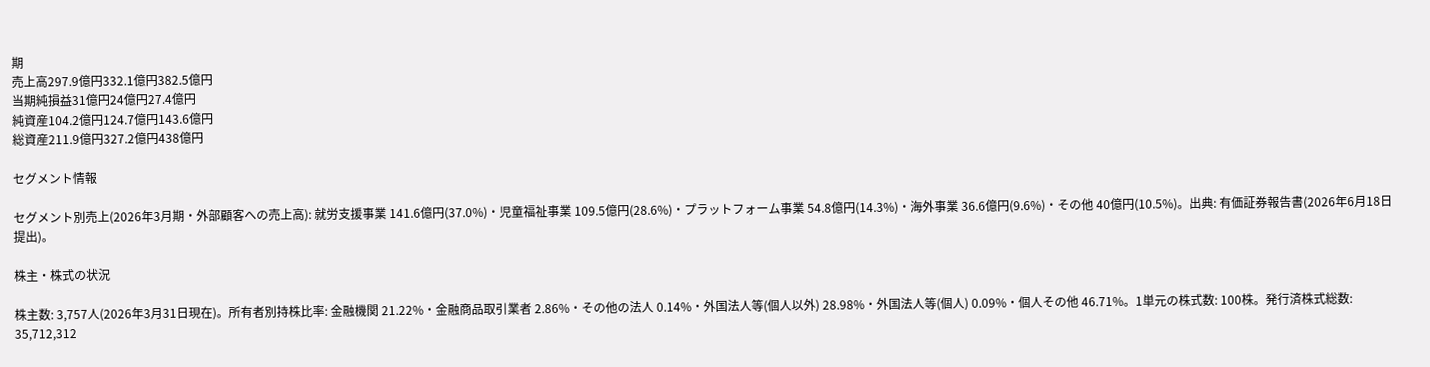期
売上高297.9億円332.1億円382.5億円
当期純損益31億円24億円27.4億円
純資産104.2億円124.7億円143.6億円
総資産211.9億円327.2億円438億円

セグメント情報

セグメント別売上(2026年3月期・外部顧客への売上高): 就労支援事業 141.6億円(37.0%)・児童福祉事業 109.5億円(28.6%)・プラットフォーム事業 54.8億円(14.3%)・海外事業 36.6億円(9.6%)・その他 40億円(10.5%)。出典: 有価証券報告書(2026年6月18日提出)。

株主・株式の状況

株主数: 3,757人(2026年3月31日現在)。所有者別持株比率: 金融機関 21.22%・金融商品取引業者 2.86%・その他の法人 0.14%・外国法人等(個人以外) 28.98%・外国法人等(個人) 0.09%・個人その他 46.71%。1単元の株式数: 100株。発行済株式総数: 35,712,312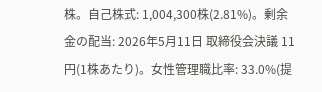株。自己株式: 1,004,300株(2.81%)。剰余金の配当: 2026年5月11日 取締役会決議 11円(1株あたり)。女性管理職比率: 33.0%(提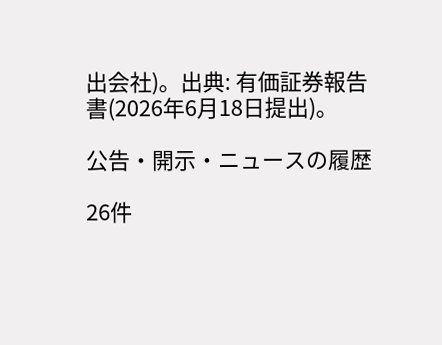出会社)。出典: 有価証券報告書(2026年6月18日提出)。

公告・開示・ニュースの履歴

26件